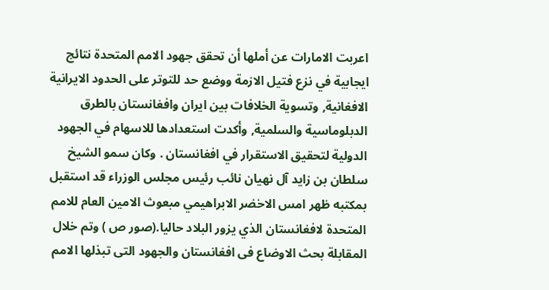اعربت الامارات عن أملها أن تحقق جهود الامم المتحدة نتائج ايجابية في نزع فتيل الازمة ووضع حد للتوتر على الحدود الايرانية الافغانية, وتسوية الخلافات بين ايران وافغانستان بالطرق الدبلوماسية والسلمية, وأكدت استعدادها للاسهام في الجهود الدولية لتحقيق الاستقرار في افغانستان . وكان سمو الشيخ سلطان بن زايد آل نهيان نائب رئيس مجلس الوزراء قد استقبل بمكتبه ظهر امس الاخضر الابراهيمي مبعوث الامين العام للامم المتحدة لافغانستان الذي يزور البلاد حاليا.(صور ص ) وتم خلال المقابلة بحث الاوضاع فى افغانستان والجهود التى تبذلها الامم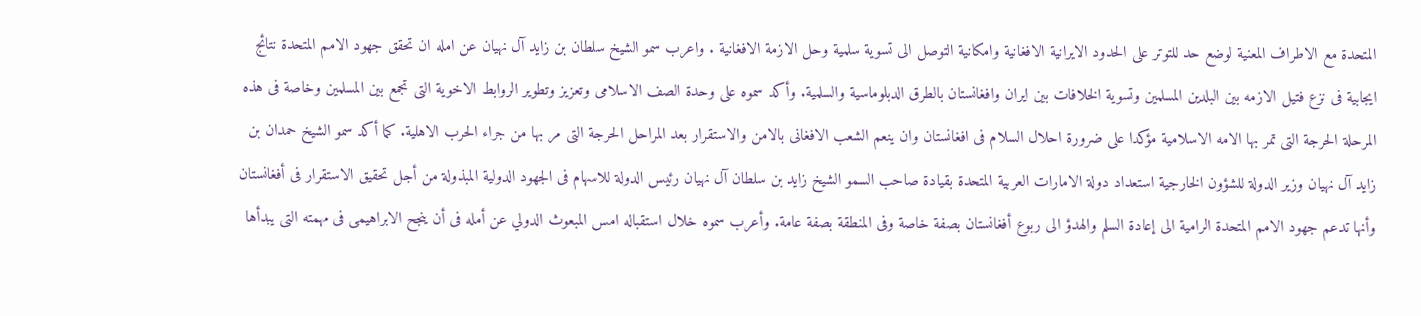المتحدة مع الاطراف المعنية لوضع حد للتوتر على الحدود الايرانية الافغانية وامكانية التوصل الى تسوية سلمية وحل الازمة الافغانية . واعرب سمو الشيخ سلطان بن زايد آل نهيان عن امله ان تحقق جهود الامم المتحدة نتائج ايجابية فى نزع فتيل الازمه بين البلدين المسلمين وتسوية الخلافات بين ايران وافغانستان بالطرق الدبلوماسية والسلمية. وأكد سموه على وحدة الصف الاسلامى وتعزيز وتطوير الروابط الاخوية التى تجمع بين المسلمين وخاصة فى هذه المرحلة الحرجة التى تمر بها الامه الاسلامية مؤكدا على ضرورة احلال السلام فى افغانستان وان ينعم الشعب الافغانى بالامن والاستقرار بعد المراحل الحرجة التى مر بها من جراء الحرب الاهلية. كما أكد سمو الشيخ حمدان بن زايد آل نهيان وزير الدولة للشؤون الخارجية استعداد دولة الامارات العربية المتحدة بقيادة صاحب السمو الشيخ زايد بن سلطان آل نهيان رئيس الدولة للاسهام فى الجهود الدولية المبذولة من أجل تحقيق الاستقرار فى أفغانستان وأنها تدعم جهود الامم المتحدة الرامية الى إعادة السلم والهدؤ الى ربوع أفغانستان بصفة خاصة وفى المنطقة بصفة عامة. وأعرب سموه خلال استقباله امس المبعوث الدولي عن أمله فى أن ينجح الابراهيمى فى مهمته التى يبدأها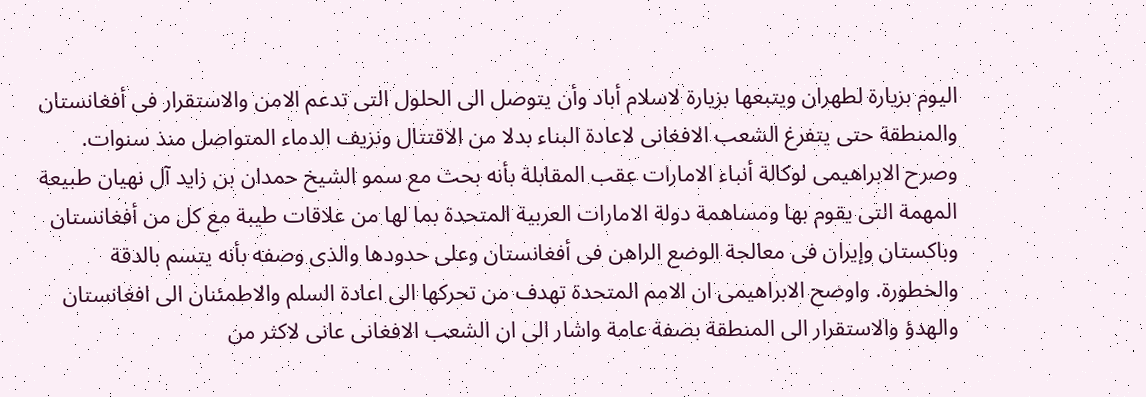اليوم بزيارة لطهران ويتبعها بزيارة لاسلام أباد وأن يتوصل الى الحلول التى تدعم الامن والاستقرار فى أفغانستان والمنطقة حتى يتفرغ الشعب الافغانى لاعادة البناء بدلا من الاقتتال ونزيف الدماء المتواصل منذ سنوات. وصرح الابراهيمى لوكالة أنباء الامارات عقب المقابلة بأنه بحث مع سمو الشيخ حمدان بن زايد آل نهيان طبيعة المهمة التى يقوم بها ومساهمة دولة الامارات العربية المتحدة بما لها من علاقات طيبة مع كل من أفغانستان وباكستان وإيران فى معالجة الوضع الراهن فى أفغانستان وعلى حدودها والذى وصفه بأنه يتسم بالدقة والخطورة. واوضح الابراهيمى ان الامم المتحدة تهدف من تحركها الى اعادة السلم والاطمئنان الى افغانستان والهدؤ والاستقرار الى المنطقة بصفة عامة واشار الى ان الشعب الافغانى عانى لاكثر من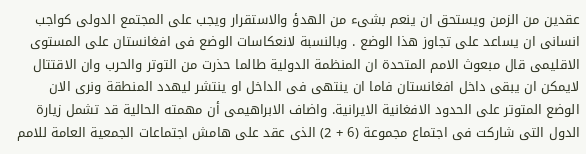عقدين من الزمن ويستحق ان ينعم بشىء من الهدؤ والاستقرار ويجب على المجتمع الدولى كواجب انسانى ان يساعد على تجاوز هذا الوضع . وبالنسبة لانعكاسات الوضع فى افغانستان على المستوى الاقليمى قال مبعوث الامم المتحدة ان المنظمة الدولية طالما حذرت من التوتر والحرب وان الاقتتال لايمكن ان يبقى داخل افغانستان فاما ان ينتهى فى الداخل او ينتشر ليهدد المنطقة ونرى الان الوضع المتوتر على الحدود الافغانية الايرانية. واضاف الابراهيمى أن مهمته الحالية قد تشمل زيارة الدول التى شاركت فى اجتماع مجموعة (6 + 2) الذى عقد على هامش اجتماعات الجمعية العامة للامم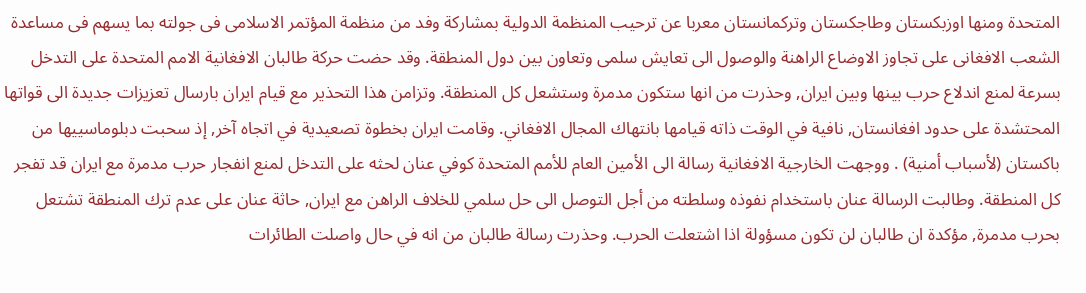المتحدة ومنها اوزبكستان وطاجكستان وتركمانستان معربا عن ترحيب المنظمة الدولية بمشاركة وفد من منظمة المؤتمر الاسلامى فى جولته بما يسهم فى مساعدة الشعب الافغانى على تجاوز الاوضاع الراهنة والوصول الى تعايش سلمى وتعاون بين دول المنطقة. وقد حضت حركة طالبان الافغانية الامم المتحدة على التدخل بسرعة لمنع اندلاع حرب بينها وبين ايران, وحذرت من انها ستكون مدمرة وستشعل كل المنطقة. وتزامن هذا التحذير مع قيام ايران بارسال تعزيزات جديدة الى قواتها المحتشدة على حدود افغانستان, نافية في الوقت ذاته قيامها بانتهاك المجال الافغاني. وقامت ايران بخطوة تصعيدية في اتجاه آخر, إذ سحبت دبلوماسييها من باكستان (لأسباب أمنية) . ووجهت الخارجية الافغانية رسالة الى الأمين العام للأمم المتحدة كوفي عنان لحثه على التدخل لمنع انفجار حرب مدمرة مع ايران قد تفجر كل المنطقة. وطالبت الرسالة عنان باستخدام نفوذه وسلطته من أجل التوصل الى حل سلمي للخلاف الراهن مع ايران, حاثة عنان على عدم ترك المنطقة تشتعل بحرب مدمرة, مؤكدة ان طالبان لن تكون مسؤولة اذا اشتعلت الحرب. وحذرت رسالة طالبان من انه في حال واصلت الطائرات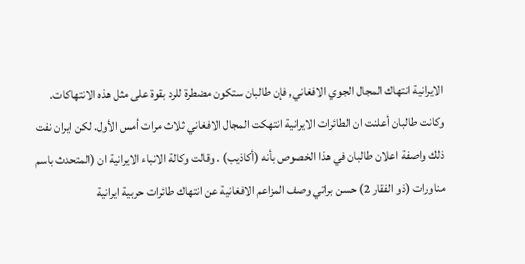الايرانية انتهاك المجال الجوي الافغاني, فإن طالبان ستكون مضطرة للرد بقوة على مثل هذه الانتهاكات. وكانت طالبان أعلنت ان الطائرات الايرانية انتهكت المجال الافغاني ثلاث مرات أمس الأول. لكن ايران نفت ذلك واصفة اعلان طالبان في هذا الخصوص بأنه (أكاذيب) . وقالت وكالة الانباء الايرانية ان (المتحدث باسم مناورات (ذو الفقار 2) حسن براتي وصف المزاعم الافغانية عن انتهاك طائرات حربية ايرانية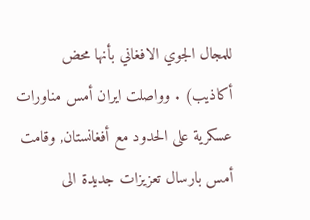للمجال الجوي الافغاني بأنها محض أكاذيب) . وواصلت ايران أمس مناورات عسكرية على الحدود مع أفغانستان, وقامت أمس بارسال تعزيزات جديدة الى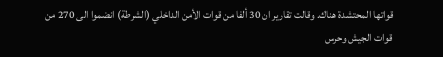قواتها المحتشدة هناك. وقالت تقارير ان 30 ألفا من قوات الأمن الداخلي (الشرطة) انضموا الى 270 من قوات الجيش وحرس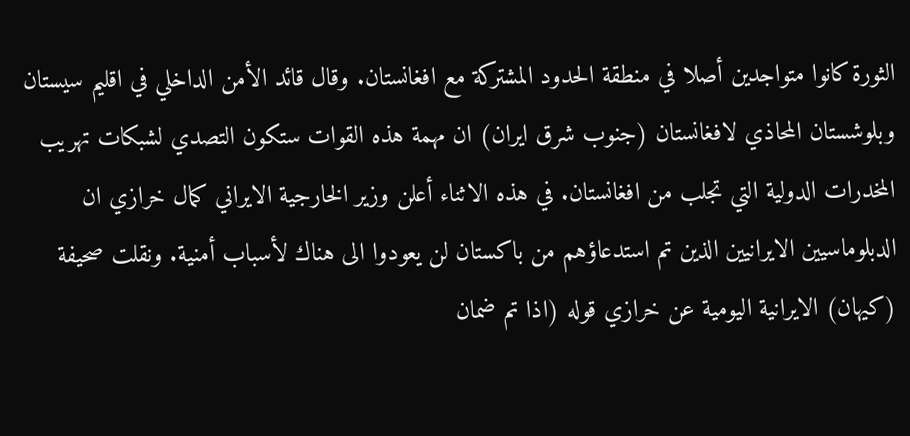الثورة كانوا متواجدين أصلا في منطقة الحدود المشتركة مع افغانستان. وقال قائد الأمن الداخلي في اقليم سيستان وبلوشستان المحاذي لافغانستان (جنوب شرق ايران) ان مهمة هذه القوات ستكون التصدي لشبكات تهريب المخدرات الدولية التي تجلب من افغانستان. في هذه الاثناء أعلن وزير الخارجية الايراني كمال خرازي ان الدبلوماسيين الايرانيين الذين تم استدعاؤهم من باكستان لن يعودوا الى هناك لأسباب أمنية. ونقلت صحيفة (كيهان) الايرانية اليومية عن خرازي قوله (اذا تم ضمان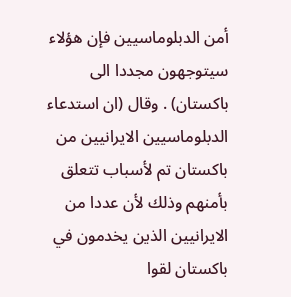أمن الدبلوماسيين فإن هؤلاء سيتوجهون مجددا الى باكستان) . وقال (ان استدعاء الدبلوماسيين الايرانيين من باكستان تم لأسباب تتعلق بأمنهم وذلك لأن عددا من الايرانيين الذين يخدمون في باكستان لقوا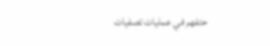حتفهم في عمليات تصفيات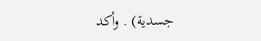جسدية) . وأكد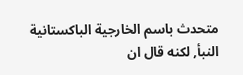متحدث باسم الخارجية الباكستانية النبأ, لكنه قال ان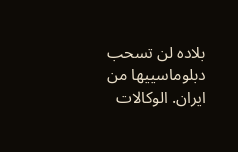بلاده لن تسحب دبلوماسييها من ايران. الوكالات